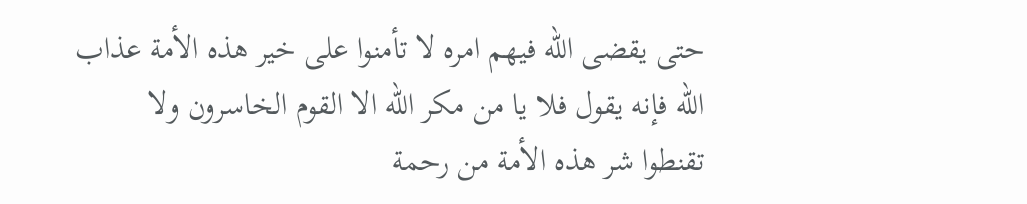حتى يقضى الله فيهم امره لا تأمنوا على خير هذه الأمة عذاب
الله فإنه يقول فلا يا من مكر الله الا القوم الخاسرون ولا
تقنطوا شر هذه الأمة من رحمة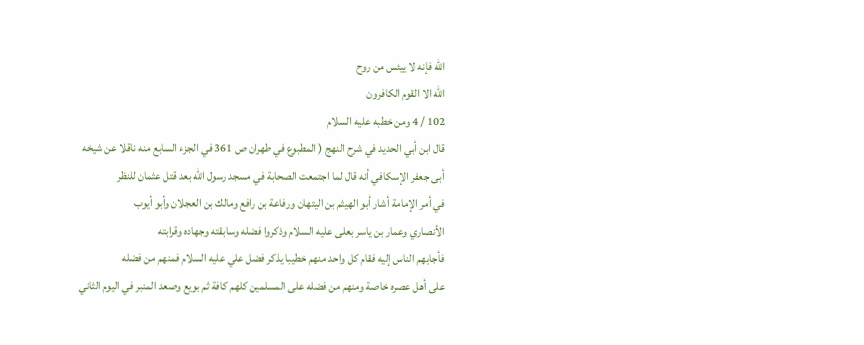الله فإنه لا ييئس من روح
الله الا القوم الكافرون
102 / 4 ومن خطبه عليه السلام
قال ابن أبي الحديد في شرح النهج ( المطبوع في طهران ص 361 في الجزء السابع منه ناقلا عن شيخه
أبى جعفر الإسكافي أنه قال لما اجتمعت الصحابة في مسجد رسول الله بعد قتل عثمان للنظر
في أمر الإمامة أشار أبو الهيثم بن اليتهان ورفاعة بن رافع ومالك بن العجلان وأبو أيوب
الأنصاري وعمار بن ياسر بعلى عليه السلام وذكروا فضله وسابقته وجهاده وقرابته
فأجابهم الناس إليه فقام كل واحد منهم خطيبا يذكر فضل علي عليه السلام فمنهم من فضله
على أهل عصره خاصة ومنهم من فضله على المسلمين كلهم كافة ثم بويع وصعد المنبر في اليوم الثاني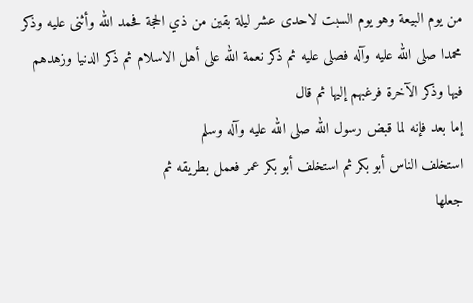من يوم البيعة وهو يوم السبت لاحدى عشر ليلة بقين من ذي الحجة فحمد الله وأثنى عليه وذكر
محمدا صلى الله عليه وآله فصلى عليه ثم ذكر نعمة الله على أهل الاسلام ثم ذكر الدنيا وزهدهم
فيها وذكر الآخرة فرغبهم إليها ثم قال
إما بعد فإنه لما قبض رسول الله صلى الله عليه وآله وسلم
استخلف الناس أبو بكر ثم استخلف أبو بكر عمر فعمل بطريقه ثم
جعلها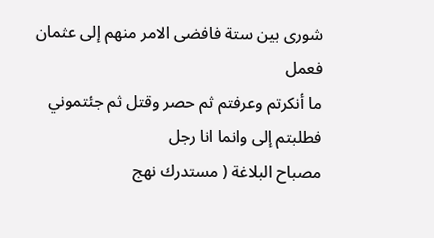شورى بين ستة فافضى الامر منهم إلى عثمان فعمل
ما أنكرتم وعرفتم ثم حصر وقتل ثم جئتموني فطلبتم إلى وانما انا رجل
مصباح البلاغة ( مستدرك نهج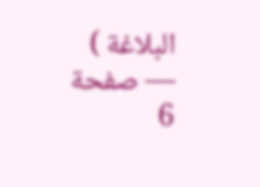البلاغة ) — صفحة 6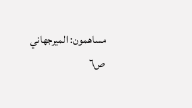مساهمون: الميرجهاني
ص٦